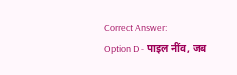Correct Answer:
Option D - पाइल नींव, जब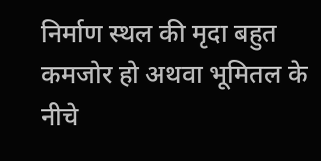निर्माण स्थल की मृदा बहुत कमजोर हो अथवा भूमितल के नीचे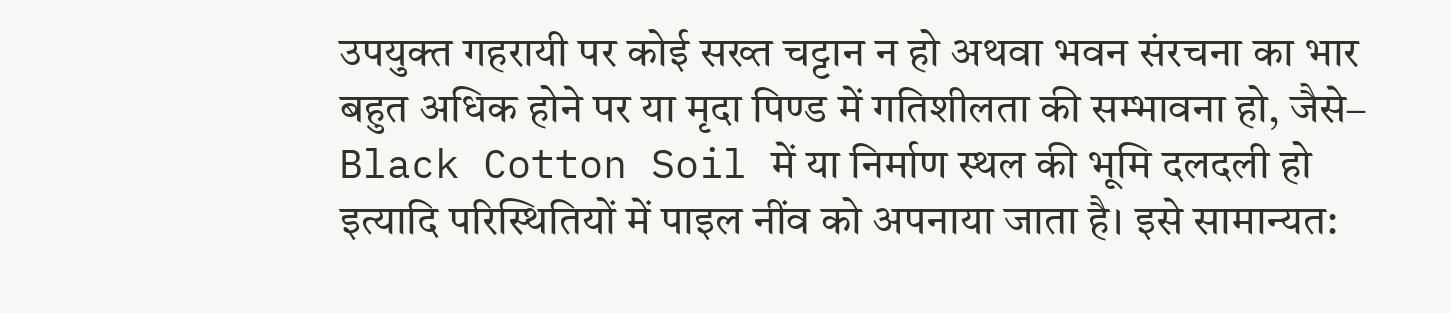उपयुक्त गहरायी पर कोई सख्त चट्टान न हो अथवा भवन संरचना का भार बहुत अधिक होने पर या मृदा पिण्ड में गतिशीलता की सम्भावना हो, जैसे– Black Cotton Soil में या निर्माण स्थल की भूमि दलदली हो इत्यादि परिस्थितियों में पाइल नींव को अपनाया जाता है। इसे सामान्यत: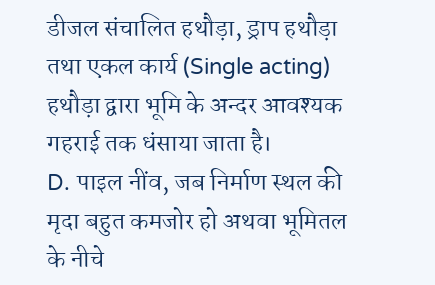डीजल संचालित हथौड़ा, ड्राप हथौड़ा तथा एकल कार्य (Single acting) हथौड़ा द्वारा भूमि के अन्दर आवश्यक गहराई तक धंसाया जाता है।
D. पाइल नींव, जब निर्माण स्थल की मृदा बहुत कमजोर हो अथवा भूमितल के नीचे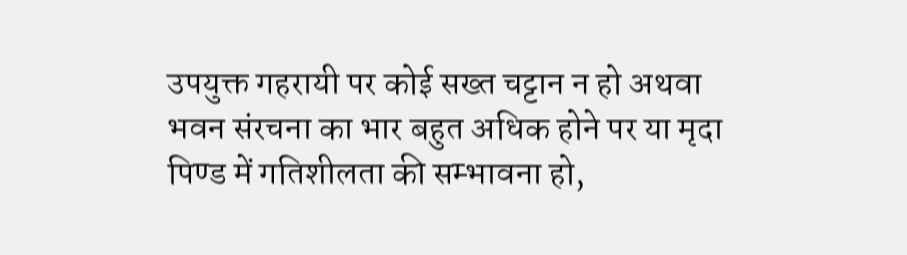उपयुक्त गहरायी पर कोई सख्त चट्टान न हो अथवा भवन संरचना का भार बहुत अधिक होने पर या मृदा पिण्ड में गतिशीलता की सम्भावना हो,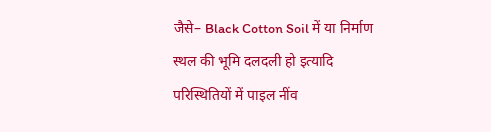जैसे– Black Cotton Soil में या निर्माण स्थल की भूमि दलदली हो इत्यादि परिस्थितियों में पाइल नींव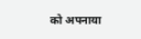को अपनाया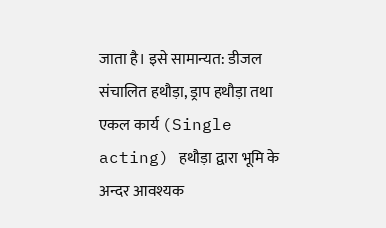जाता है। इसे सामान्यत: डीजल संचालित हथौड़ा, ड्राप हथौड़ा तथा एकल कार्य (Single acting) हथौड़ा द्वारा भूमि के अन्दर आवश्यक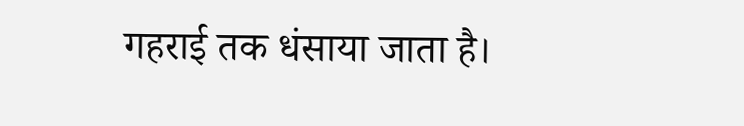गहराई तक धंसाया जाता है।